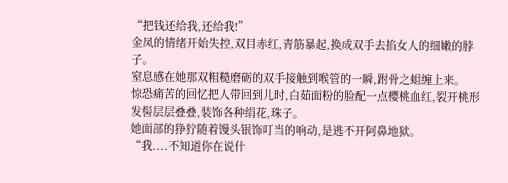“把钱还给我,还给我!”
金凤的情绪开始失控,双目赤红,青筋暴起,换成双手去掐女人的细嫩的脖子。
窒息感在她那双粗糙磨砺的双手接触到喉管的一瞬,跗骨之蛆缠上来。
惊恐痛苦的回忆把人带回到儿时,白茹面粉的脸配一点樱桃血红,裂开桃形发髻层层叠叠,装饰各种绢花,珠子。
她面部的狰狞随着馒头银饰叮当的响动,是逃不开阿鼻地狱。
“我....不知道你在说什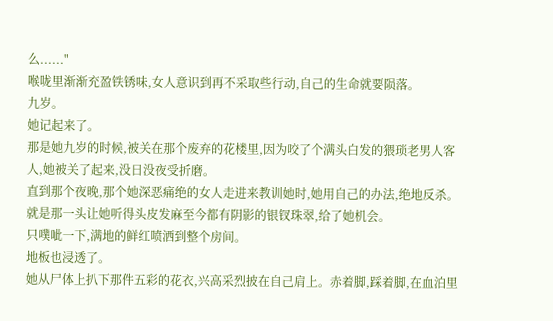么......"
喉咙里渐渐充盈铁锈味,女人意识到再不采取些行动,自己的生命就要陨落。
九岁。
她记起来了。
那是她九岁的时候,被关在那个废弃的花楼里,因为咬了个满头白发的猥琐老男人客人,她被关了起来,没日没夜受折磨。
直到那个夜晚,那个她深恶痛绝的女人走进来教训她时,她用自己的办法,绝地反杀。
就是那一头让她听得头皮发麻至今都有阴影的银钗珠翠,给了她机会。
只噗呲一下,满地的鲜红喷洒到整个房间。
地板也浸透了。
她从尸体上扒下那件五彩的花衣,兴高采烈披在自己肩上。赤着脚,踩着脚,在血泊里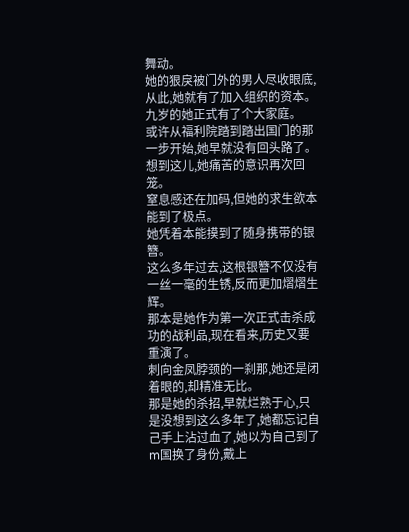舞动。
她的狠戾被门外的男人尽收眼底,从此,她就有了加入组织的资本。
九岁的她正式有了个大家庭。
或许从福利院踏到踏出国门的那一步开始,她早就没有回头路了。
想到这儿,她痛苦的意识再次回笼。
窒息感还在加码,但她的求生欲本能到了极点。
她凭着本能摸到了随身携带的银簪。
这么多年过去,这根银簪不仅没有一丝一毫的生锈,反而更加熠熠生辉。
那本是她作为第一次正式击杀成功的战利品,现在看来,历史又要重演了。
刺向金凤脖颈的一刹那,她还是闭着眼的,却精准无比。
那是她的杀招,早就烂熟于心,只是没想到这么多年了,她都忘记自己手上沾过血了,她以为自己到了m国换了身份,戴上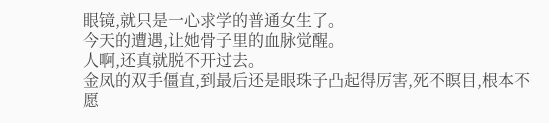眼镜,就只是一心求学的普通女生了。
今天的遭遇,让她骨子里的血脉觉醒。
人啊,还真就脱不开过去。
金凤的双手僵直,到最后还是眼珠子凸起得厉害,死不瞑目,根本不愿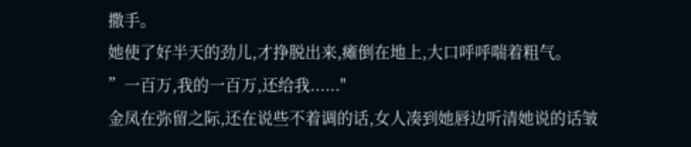撒手。
她使了好半天的劲儿,才挣脱出来,瘫倒在地上,大口呼呼喘着粗气。
”一百万,我的一百万,还给我......"
金凤在弥留之际,还在说些不着调的话,女人凑到她唇边听清她说的话皱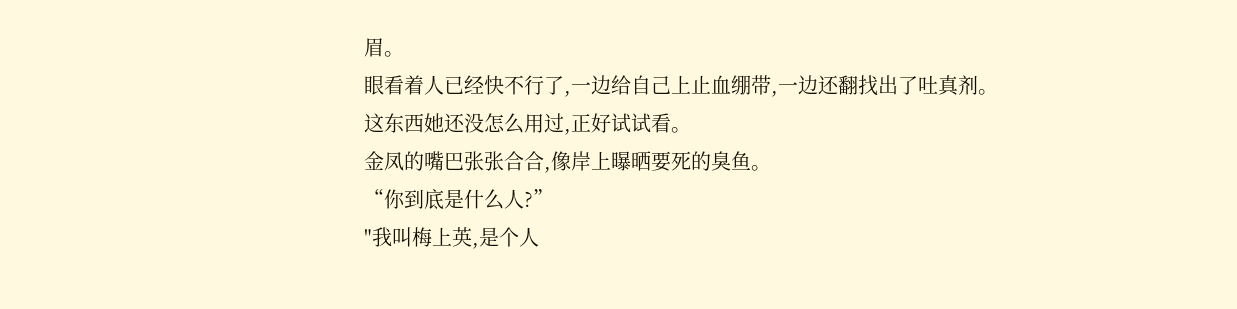眉。
眼看着人已经快不行了,一边给自己上止血绷带,一边还翻找出了吐真剂。
这东西她还没怎么用过,正好试试看。
金凤的嘴巴张张合合,像岸上曝晒要死的臭鱼。
“你到底是什么人?”
"我叫梅上英,是个人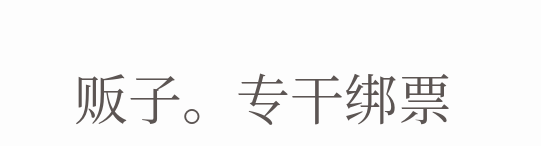贩子。专干绑票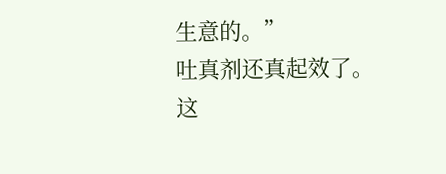生意的。”
吐真剂还真起效了。
这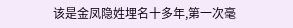该是金凤隐姓埋名十多年,第一次毫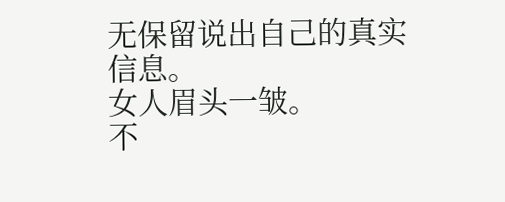无保留说出自己的真实信息。
女人眉头一皱。
不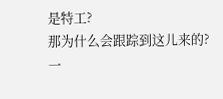是特工?
那为什么会跟踪到这儿来的?
一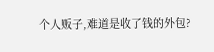个人贩子,难道是收了钱的外包?